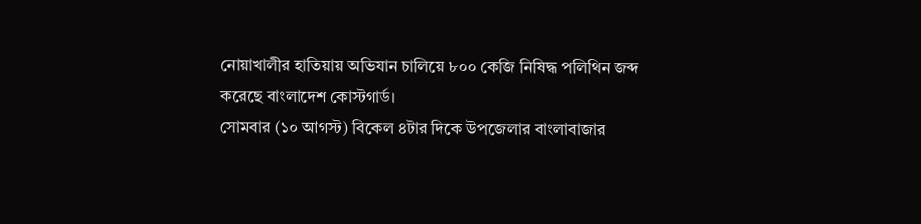নোয়াখালীর হাতিয়ায় অভিযান চালিয়ে ৮০০ কেজি নিষিদ্ধ পলিথিন জব্দ করেছে বাংলাদেশ কোস্টগার্ড।
সোমবার (১০ আগস্ট) বিকেল ৪টার দিকে উপজেলার বাংলাবাজার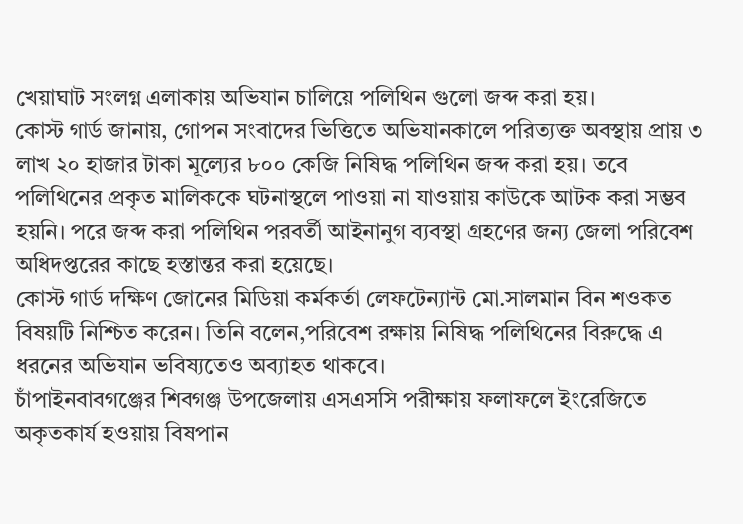খেয়াঘাট সংলগ্ন এলাকায় অভিযান চালিয়ে পলিথিন গুলো জব্দ করা হয়।
কোস্ট গার্ড জানায়, গোপন সংবাদের ভিত্তিতে অভিযানকালে পরিত্যক্ত অবস্থায় প্রায় ৩ লাখ ২০ হাজার টাকা মূল্যের ৮০০ কেজি নিষিদ্ধ পলিথিন জব্দ করা হয়। তবে পলিথিনের প্রকৃত মালিককে ঘটনাস্থলে পাওয়া না যাওয়ায় কাউকে আটক করা সম্ভব হয়নি। পরে জব্দ করা পলিথিন পরবর্তী আইনানুগ ব্যবস্থা গ্রহণের জন্য জেলা পরিবেশ অধিদপ্তরের কাছে হস্তান্তর করা হয়েছে।
কোস্ট গার্ড দক্ষিণ জোনের মিডিয়া কর্মকর্তা লেফটেন্যান্ট মো.সালমান বিন শওকত বিষয়টি নিশ্চিত করেন। তিনি বলেন,পরিবেশ রক্ষায় নিষিদ্ধ পলিথিনের বিরুদ্ধে এ ধরনের অভিযান ভবিষ্যতেও অব্যাহত থাকবে।
চাঁপাইনবাবগঞ্জের শিবগঞ্জ উপজেলায় এসএসসি পরীক্ষায় ফলাফলে ইংরেজিতে অকৃতকার্য হওয়ায় বিষপান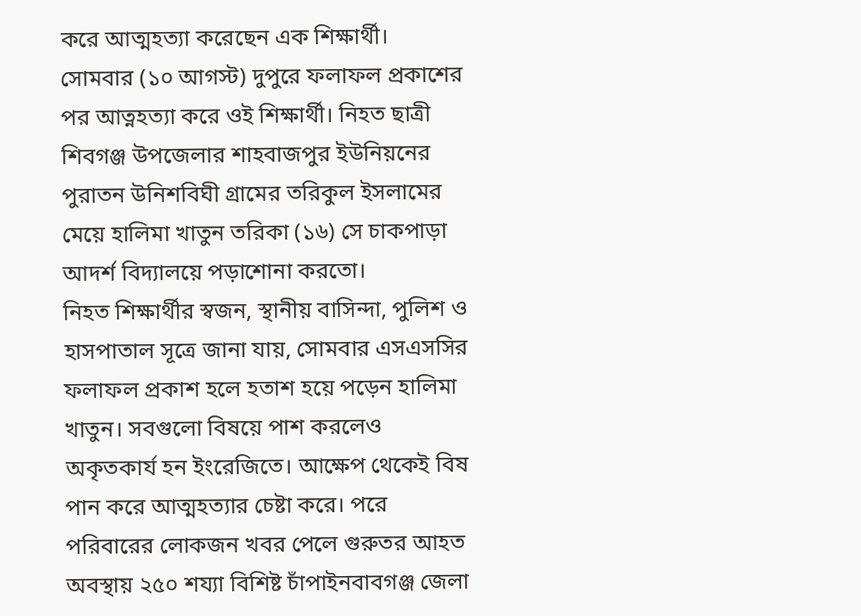করে আত্মহত্যা করেছেন এক শিক্ষার্থী।
সোমবার (১০ আগস্ট) দুপুরে ফলাফল প্রকাশের পর আত্নহত্যা করে ওই শিক্ষার্থী। নিহত ছাত্রী শিবগঞ্জ উপজেলার শাহবাজপুর ইউনিয়নের পুরাতন উনিশবিঘী গ্রামের তরিকুল ইসলামের মেয়ে হালিমা খাতুন তরিকা (১৬) সে চাকপাড়া আদর্শ বিদ্যালয়ে পড়াশোনা করতো।
নিহত শিক্ষার্থীর স্বজন, স্থানীয় বাসিন্দা, পুলিশ ও হাসপাতাল সূত্রে জানা যায়, সোমবার এসএসসির ফলাফল প্রকাশ হলে হতাশ হয়ে পড়েন হালিমা খাতুন। সবগুলো বিষয়ে পাশ করলেও অকৃতকার্য হন ইংরেজিতে। আক্ষেপ থেকেই বিষ পান করে আত্মহত্যার চেষ্টা করে। পরে পরিবারের লোকজন খবর পেলে গুরুতর আহত অবস্থায় ২৫০ শয্যা বিশিষ্ট চাঁপাইনবাবগঞ্জ জেলা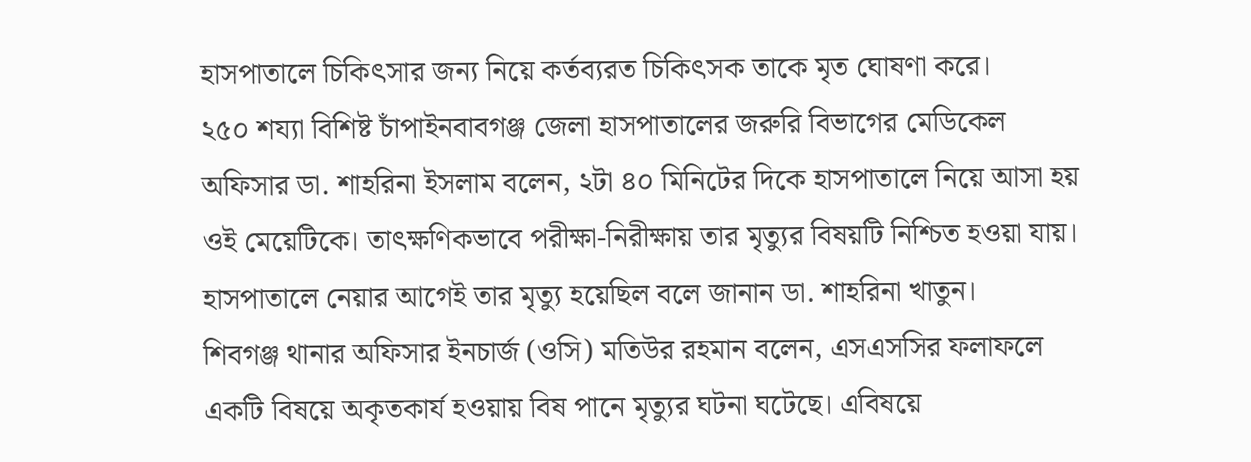হাসপাতালে চিকিৎসার জন্য নিয়ে কর্তব্যরত চিকিৎসক তাকে মৃত ঘোষণা করে।
২৫০ শয্যা বিশিষ্ট চাঁপাইনবাবগঞ্জ জেলা হাসপাতালের জরুরি বিভাগের মেডিকেল অফিসার ডা. শাহরিনা ইসলাম বলেন, ২টা ৪০ মিনিটের দিকে হাসপাতালে নিয়ে আসা হয় ওই মেয়েটিকে। তাৎক্ষণিকভাবে পরীক্ষা-নিরীক্ষায় তার মৃত্যুর বিষয়টি নিশ্চিত হওয়া যায়। হাসপাতালে নেয়ার আগেই তার মৃত্যু হয়েছিল বলে জানান ডা. শাহরিনা খাতুন।
শিবগঞ্জ থানার অফিসার ইনচার্জ (ওসি) মতিউর রহমান বলেন, এসএসসির ফলাফলে একটি বিষয়ে অকৃতকার্য হওয়ায় বিষ পানে মৃত্যুর ঘটনা ঘটেছে। এবিষয়ে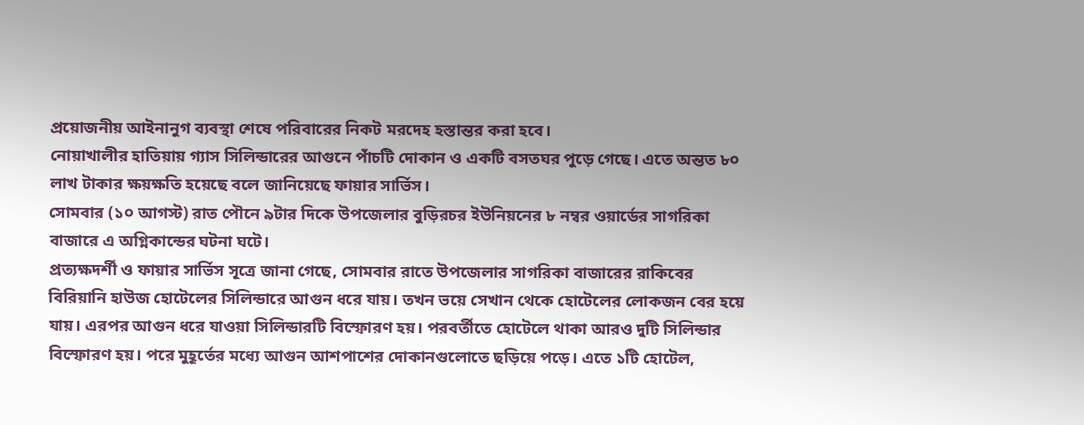প্রয়োজনীয় আইনানুগ ব্যবস্থা শেষে পরিবারের নিকট মরদেহ হস্তান্তর করা হবে।
নোয়াখালীর হাতিয়ায় গ্যাস সিলিন্ডারের আগুনে পাঁচটি দোকান ও একটি বসতঘর পুড়ে গেছে। এতে অন্তত ৮০ লাখ টাকার ক্ষয়ক্ষতি হয়েছে বলে জানিয়েছে ফায়ার সার্ভিস।
সোমবার (১০ আগস্ট) রাত পৌনে ৯টার দিকে উপজেলার বুড়িরচর ইউনিয়নের ৮ নম্বর ওয়ার্ডের সাগরিকা বাজারে এ অগ্নিকান্ডের ঘটনা ঘটে।
প্রত্যক্ষদর্শী ও ফায়ার সার্ভিস সূত্রে জানা গেছে, সোমবার রাতে উপজেলার সাগরিকা বাজারের রাকিবের বিরিয়ানি হাউজ হোটেলের সিলিন্ডারে আগুন ধরে যায়। তখন ভয়ে সেখান থেকে হোটেলের লোকজন বের হয়ে যায়। এরপর আগুন ধরে যাওয়া সিলিন্ডারটি বিস্ফোরণ হয়। পরবর্তীতে হোটেলে থাকা আরও দুটি সিলিন্ডার বিস্ফোরণ হয়। পরে মুহূর্তের মধ্যে আগুন আশপাশের দোকানগুলোতে ছড়িয়ে পড়ে। এতে ১টি হোটেল,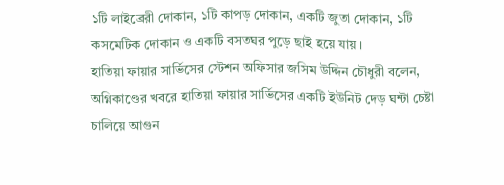১টি লাইব্রেরী দোকান, ১টি কাপড় দোকান, একটি জুতা দোকান, ১টি কসমেটিক দোকান ও একটি বসতঘর পুড়ে ছাই হয়ে যায়।
হাতিয়া ফায়ার সার্ভিসের স্টেশন অফিসার জসিম উদ্দিন চৌধুরী বলেন, অগ্নিকাণ্ডের খবরে হাতিয়া ফায়ার সার্ভিসের একটি ইউনিট দেড় ঘন্টা চেষ্টা চালিয়ে আগুন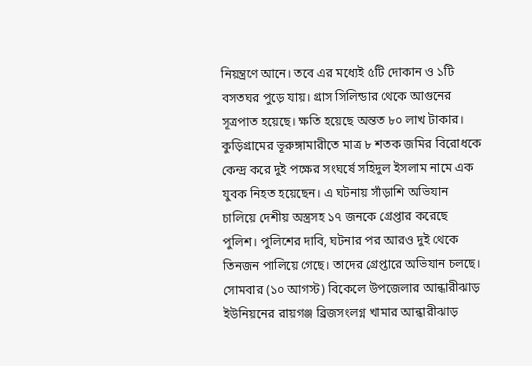নিয়ন্ত্রণে আনে। তবে এর মধ্যেই ৫টি দোকান ও ১টি বসতঘর পুড়ে যায়। গ্রাস সিলিন্ডার থেকে আগুনের সূত্রপাত হয়েছে। ক্ষতি হয়েছে অন্তত ৮০ লাখ টাকার।
কুড়িগ্রামের ভূরুঙ্গামারীতে মাত্র ৮ শতক জমির বিরোধকে কেন্দ্র করে দুই পক্ষের সংঘর্ষে সহিদুল ইসলাম নামে এক যুবক নিহত হয়েছেন। এ ঘটনায় সাঁড়াশি অভিযান চালিয়ে দেশীয় অস্ত্রসহ ১৭ জনকে গ্রেপ্তার করেছে পুলিশ। পুলিশের দাবি, ঘটনার পর আরও দুই থেকে তিনজন পালিয়ে গেছে। তাদের গ্রেপ্তারে অভিযান চলছে।
সোমবার (১০ আগস্ট) বিকেলে উপজেলার আন্ধারীঝাড় ইউনিয়নের রায়গঞ্জ ব্রিজসংলগ্ন খামার আন্ধারীঝাড়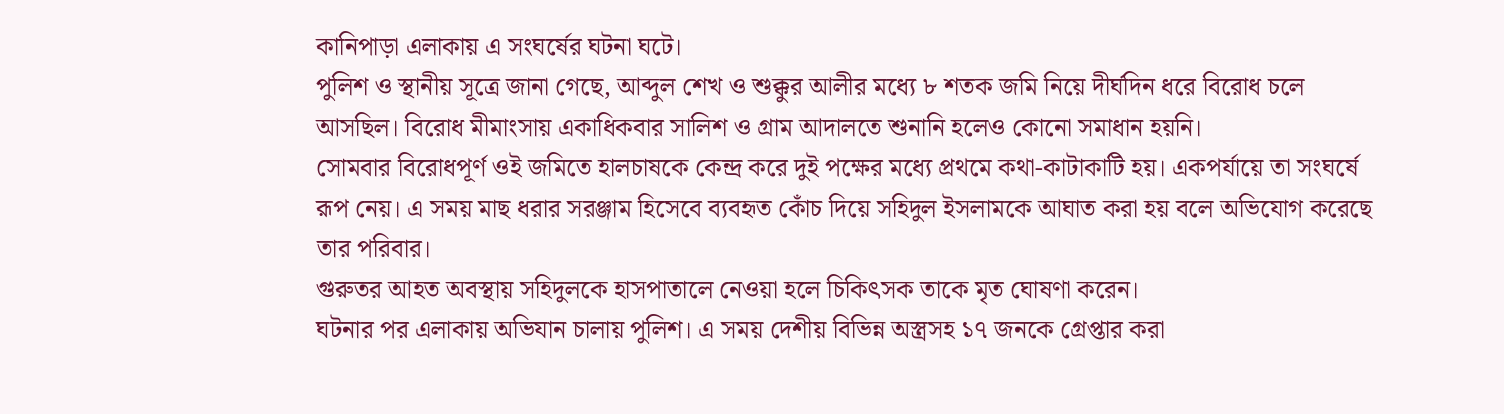কানিপাড়া এলাকায় এ সংঘর্ষের ঘটনা ঘটে।
পুলিশ ও স্থানীয় সূত্রে জানা গেছে, আব্দুল শেখ ও শুক্কুর আলীর মধ্যে ৮ শতক জমি নিয়ে দীর্ঘদিন ধরে বিরোধ চলে আসছিল। বিরোধ মীমাংসায় একাধিকবার সালিশ ও গ্রাম আদালতে শুনানি হলেও কোনো সমাধান হয়নি।
সোমবার বিরোধপূর্ণ ওই জমিতে হালচাষকে কেন্দ্র করে দুই পক্ষের মধ্যে প্রথমে কথা-কাটাকাটি হয়। একপর্যায়ে তা সংঘর্ষে রূপ নেয়। এ সময় মাছ ধরার সরঞ্জাম হিসেবে ব্যবহৃত কোঁচ দিয়ে সহিদুল ইসলামকে আঘাত করা হয় বলে অভিযোগ করেছে তার পরিবার।
গুরুতর আহত অবস্থায় সহিদুলকে হাসপাতালে নেওয়া হলে চিকিৎসক তাকে মৃত ঘোষণা করেন।
ঘটনার পর এলাকায় অভিযান চালায় পুলিশ। এ সময় দেশীয় বিভিন্ন অস্ত্রসহ ১৭ জনকে গ্রেপ্তার করা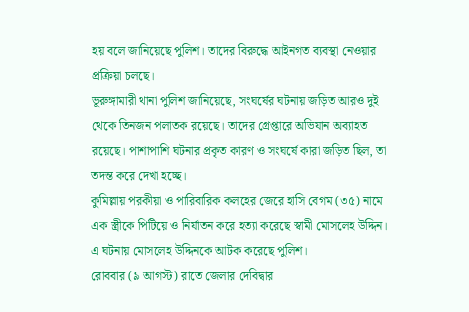হয় বলে জানিয়েছে পুলিশ। তাদের বিরুদ্ধে আইনগত ব্যবস্থা নেওয়ার প্রক্রিয়া চলছে।
ভূরুঙ্গামারী থানা পুলিশ জানিয়েছে, সংঘর্ষের ঘটনায় জড়িত আরও দুই থেকে তিনজন পলাতক রয়েছে। তাদের গ্রেপ্তারে অভিযান অব্যাহত রয়েছে। পাশাপাশি ঘটনার প্রকৃত কারণ ও সংঘর্ষে কারা জড়িত ছিল, তা তদন্ত করে দেখা হচ্ছে।
কুমিল্লায় পরকীয়া ও পারিবারিক কলহের জেরে হাসি বেগম (৩৫) নামে এক স্ত্রীকে পিটিয়ে ও নির্যাতন করে হত্যা করেছে স্বামী মোসলেহ উদ্দিন। এ ঘটনায় মোসলেহ উদ্দিনকে আটক করেছে পুলিশ।
রোববার (৯ আগস্ট) রাতে জেলার দেবিদ্বার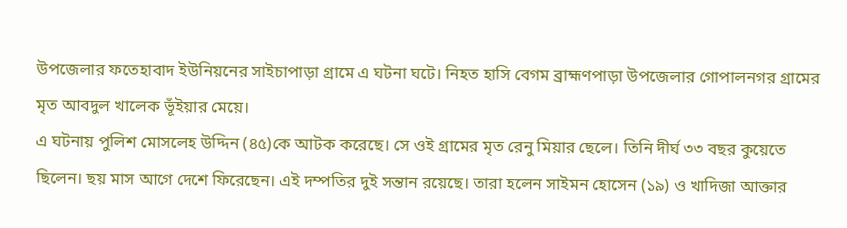উপজেলার ফতেহাবাদ ইউনিয়নের সাইচাপাড়া গ্রামে এ ঘটনা ঘটে। নিহত হাসি বেগম ব্রাহ্মণপাড়া উপজেলার গোপালনগর গ্রামের মৃত আবদুল খালেক ভূঁইয়ার মেয়ে।
এ ঘটনায় পুলিশ মোসলেহ উদ্দিন (৪৫)কে আটক করেছে। সে ওই গ্রামের মৃত রেনু মিয়ার ছেলে। তিনি দীর্ঘ ৩৩ বছর কুয়েতে ছিলেন। ছয় মাস আগে দেশে ফিরেছেন। এই দম্পতির দুই সন্তান রয়েছে। তারা হলেন সাইমন হোসেন (১৯) ও খাদিজা আক্তার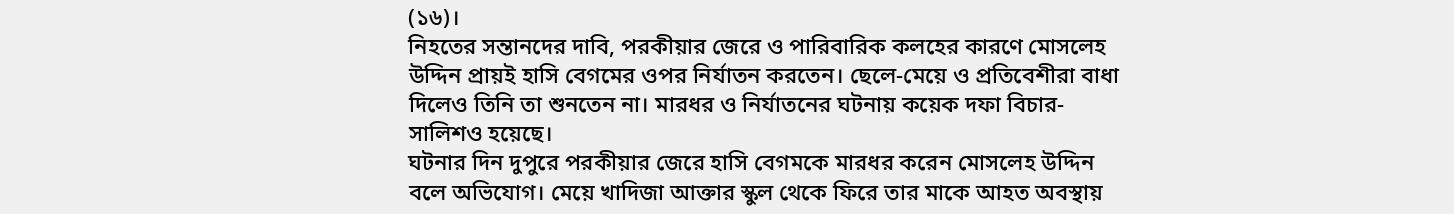(১৬)।
নিহতের সন্তানদের দাবি, পরকীয়ার জেরে ও পারিবারিক কলহের কারণে মোসলেহ উদ্দিন প্রায়ই হাসি বেগমের ওপর নির্যাতন করতেন। ছেলে-মেয়ে ও প্রতিবেশীরা বাধা দিলেও তিনি তা শুনতেন না। মারধর ও নির্যাতনের ঘটনায় কয়েক দফা বিচার-সালিশও হয়েছে।
ঘটনার দিন দুপুরে পরকীয়ার জেরে হাসি বেগমকে মারধর করেন মোসলেহ উদ্দিন বলে অভিযোগ। মেয়ে খাদিজা আক্তার স্কুল থেকে ফিরে তার মাকে আহত অবস্থায়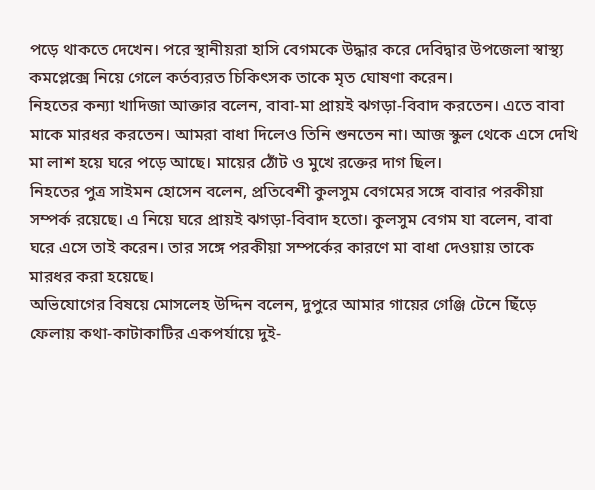পড়ে থাকতে দেখেন। পরে স্থানীয়রা হাসি বেগমকে উদ্ধার করে দেবিদ্বার উপজেলা স্বাস্থ্য কমপ্লেক্সে নিয়ে গেলে কর্তব্যরত চিকিৎসক তাকে মৃত ঘোষণা করেন।
নিহতের কন্যা খাদিজা আক্তার বলেন, বাবা-মা প্রায়ই ঝগড়া-বিবাদ করতেন। এতে বাবা মাকে মারধর করতেন। আমরা বাধা দিলেও তিনি শুনতেন না। আজ স্কুল থেকে এসে দেখি মা লাশ হয়ে ঘরে পড়ে আছে। মায়ের ঠোঁট ও মুখে রক্তের দাগ ছিল।
নিহতের পুত্র সাইমন হোসেন বলেন, প্রতিবেশী কুলসুম বেগমের সঙ্গে বাবার পরকীয়া সম্পর্ক রয়েছে। এ নিয়ে ঘরে প্রায়ই ঝগড়া-বিবাদ হতো। কুলসুম বেগম যা বলেন, বাবা ঘরে এসে তাই করেন। তার সঙ্গে পরকীয়া সম্পর্কের কারণে মা বাধা দেওয়ায় তাকে মারধর করা হয়েছে।
অভিযোগের বিষয়ে মোসলেহ উদ্দিন বলেন, দুপুরে আমার গায়ের গেঞ্জি টেনে ছিঁড়ে ফেলায় কথা-কাটাকাটির একপর্যায়ে দুই-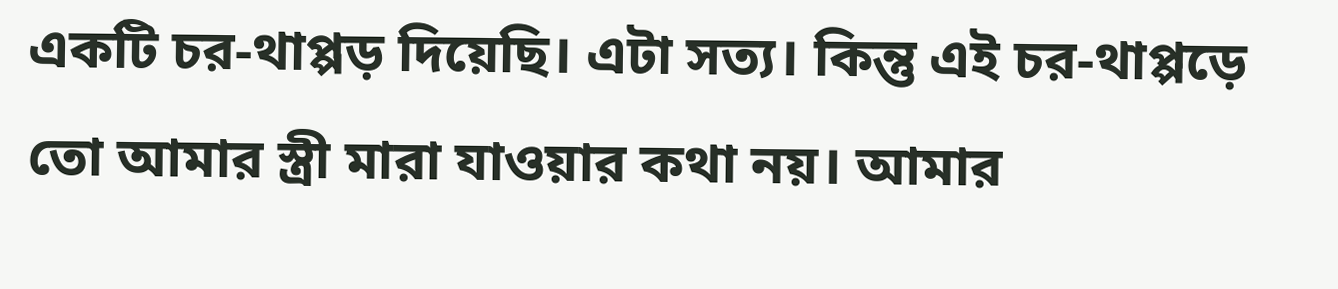একটি চর-থাপ্পড় দিয়েছি। এটা সত্য। কিন্তু এই চর-থাপ্পড়ে তো আমার স্ত্রী মারা যাওয়ার কথা নয়। আমার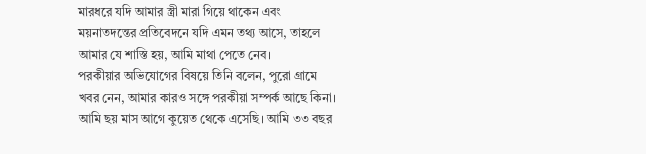মারধরে যদি আমার স্ত্রী মারা গিয়ে থাকেন এবং ময়নাতদন্তের প্রতিবেদনে যদি এমন তথ্য আসে, তাহলে আমার যে শাস্তি হয়, আমি মাথা পেতে নেব।
পরকীয়ার অভিযোগের বিষয়ে তিনি বলেন, পুরো গ্রামে খবর নেন, আমার কারও সঙ্গে পরকীয়া সম্পর্ক আছে কিনা। আমি ছয় মাস আগে কুয়েত থেকে এসেছি। আমি ৩৩ বছর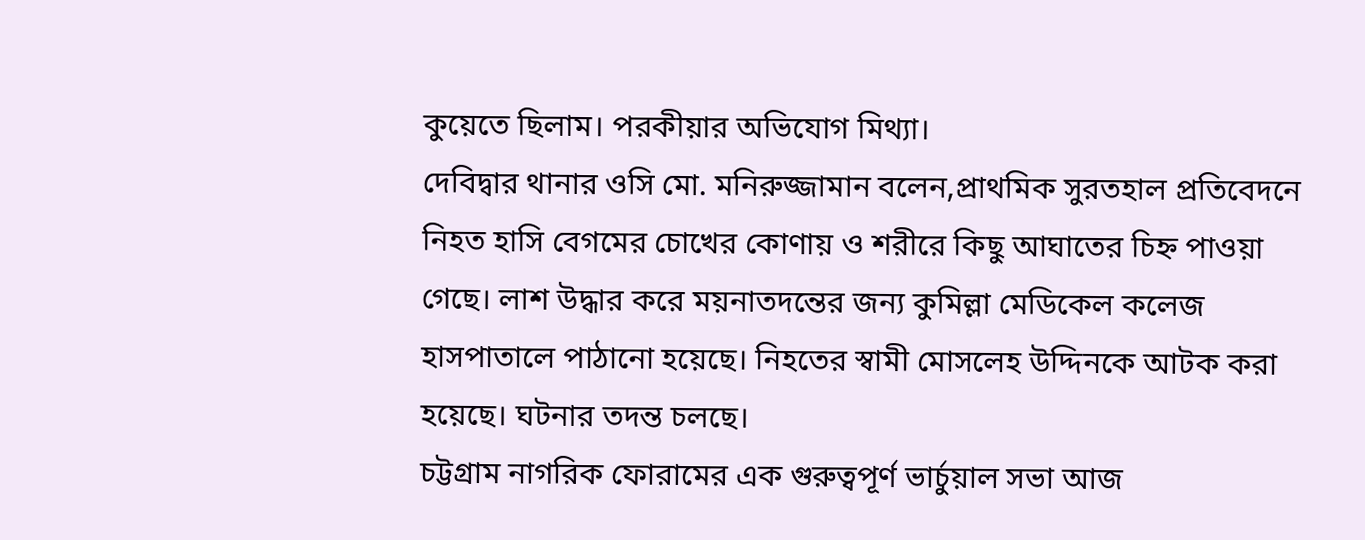কুয়েতে ছিলাম। পরকীয়ার অভিযোগ মিথ্যা।
দেবিদ্বার থানার ওসি মো. মনিরুজ্জামান বলেন,প্রাথমিক সুরতহাল প্রতিবেদনে নিহত হাসি বেগমের চোখের কোণায় ও শরীরে কিছু আঘাতের চিহ্ন পাওয়া গেছে। লাশ উদ্ধার করে ময়নাতদন্তের জন্য কুমিল্লা মেডিকেল কলেজ হাসপাতালে পাঠানো হয়েছে। নিহতের স্বামী মোসলেহ উদ্দিনকে আটক করা হয়েছে। ঘটনার তদন্ত চলছে।
চট্টগ্রাম নাগরিক ফোরামের এক গুরুত্বপূর্ণ ভার্চুয়াল সভা আজ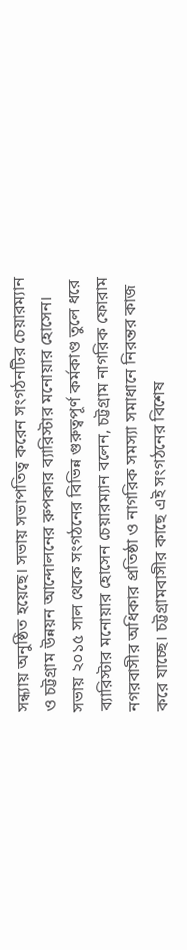সন্ধ্যায় অনুষ্ঠিত হয়েছে। সভায় সভাপতিত্ব করেন সংগঠনটির চেয়ারম্যান ও চট্টগ্রাম উন্নয়ন আন্দোলনের রুপকার ব্যারিস্টার মনোয়ার হোসেন। সভায় ২০১৫ সাল থেকে সংগঠনের বিভিন্ন গুরুত্বপূর্ণ কর্মকাণ্ড তুলে ধরে ব্যারিস্টার মনোয়ার হোসেন চেয়ারম্যান বলেন, চট্টগ্রাম নাগরিক ফোরাম নগরবাসীর অধিকার প্রতিষ্ঠা ও নাগরিক সমস্যা সমাধানে নিরন্তর কাজ করে যাচ্ছে। চট্টগ্রামবাসীর কাছে এই সংগঠনের বিশেষ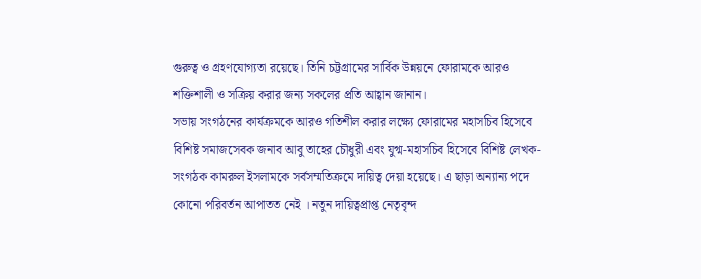গুরুত্ব ও গ্রহণযোগ্যতা রয়েছে। তিনি চট্টগ্রামের সার্বিক উন্নয়নে ফোরামকে আরও শক্তিশালী ও সক্রিয় করার জন্য সকলের প্রতি আহ্বান জানান।
সভায় সংগঠনের কার্যক্রমকে আরও গতিশীল করার লক্ষ্যে ফোরামের মহাসচিব হিসেবে বিশিষ্ট সমাজসেবক জনাব আবু তাহের চৌধুরী এবং যুগ্ম-মহাসচিব হিসেবে বিশিষ্ট লেখক-সংগঠক কামরুল ইসলামকে সর্বসম্মতিক্রমে দায়িত্ব দেয়া হয়েছে। এ ছাড়া অন্যান্য পদে কোনো পরিবর্তন আপাতত নেই । নতুন দায়িত্বপ্রাপ্ত নেতৃবৃন্দ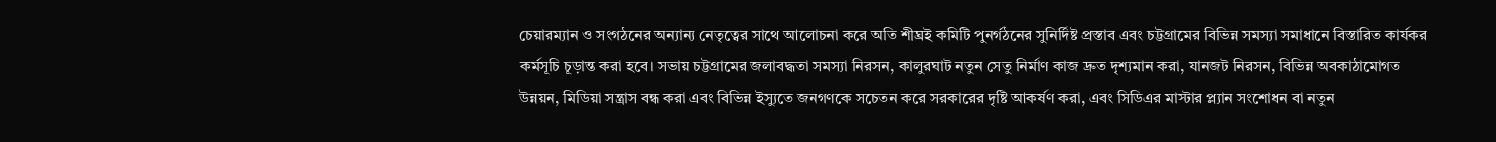চেয়ারম্যান ও সংগঠনের অন্যান্য নেতৃত্বের সাথে আলোচনা করে অতি শীঘ্রই কমিটি পুনর্গঠনের সুনির্দিষ্ট প্রস্তাব এবং চট্টগ্রামের বিভিন্ন সমস্যা সমাধানে বিস্তারিত কার্যকর কর্মসূচি চূড়ান্ত করা হবে। সভায় চট্টগ্রামের জলাবদ্ধতা সমস্যা নিরসন, কালুরঘাট নতুন সেতু নির্মাণ কাজ দ্রুত দৃশ্যমান করা, যানজট নিরসন, বিভিন্ন অবকাঠামোগত উন্নয়ন, মিডিয়া সন্ত্রাস বন্ধ করা এবং বিভিন্ন ইস্যুতে জনগণকে সচেতন করে সরকারের দৃষ্টি আকর্ষণ করা, এবং সিডিএর মাস্টার প্ল্যান সংশোধন বা নতুন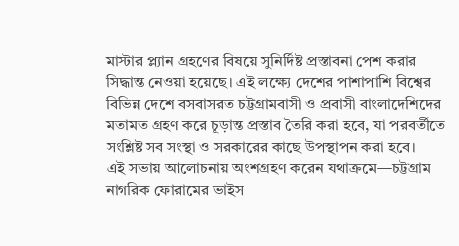মাস্টার প্ল্যান গ্রহণের বিষয়ে সুনির্দিষ্ট প্রস্তাবনা পেশ করার সিদ্ধান্ত নেওয়া হয়েছে। এই লক্ষ্যে দেশের পাশাপাশি বিশ্বের বিভিন্ন দেশে বসবাসরত চট্টগ্রামবাসী ও প্রবাসী বাংলাদেশিদের মতামত গ্রহণ করে চূড়ান্ত প্রস্তাব তৈরি করা হবে, যা পরবর্তীতে সংশ্লিষ্ট সব সংস্থা ও সরকারের কাছে উপস্থাপন করা হবে।
এই সভায় আলোচনায় অংশগ্রহণ করেন যথাক্রমে—চট্টগ্রাম নাগরিক ফোরামের ভাইস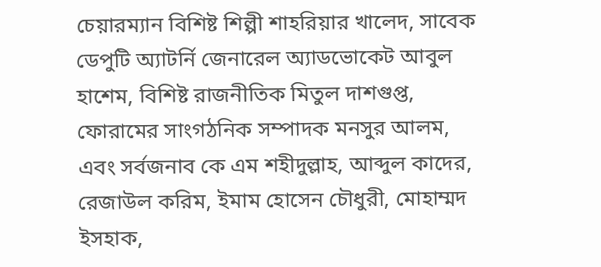চেয়ারম্যান বিশিষ্ট শিল্পী শাহরিয়ার খালেদ, সাবেক ডেপুটি অ্যাটর্নি জেনারেল অ্যাডভোকেট আবুল হাশেম, বিশিষ্ট রাজনীতিক মিতুল দাশগুপ্ত, ফোরামের সাংগঠনিক সম্পাদক মনসুর আলম, এবং সর্বজনাব কে এম শহীদুল্লাহ, আব্দুল কাদের, রেজাউল করিম, ইমাম হোসেন চৌধুরী, মোহাম্মদ ইসহাক,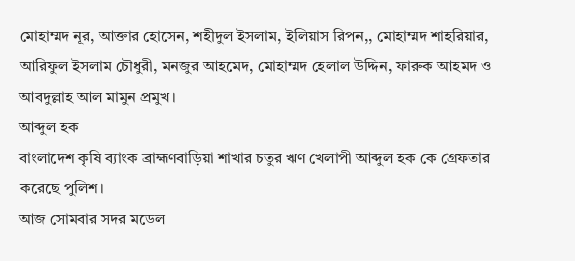মোহাম্মদ নূর, আক্তার হোসেন, শহীদুল ইসলাম, ইলিয়াস রিপন,, মোহাম্মদ শাহরিয়ার, আরিফুল ইসলাম চৌধুরী, মনজুর আহমেদ, মোহাম্মদ হেলাল উদ্দিন, ফারুক আহমদ ও আবদুল্লাহ আল মামুন প্রমুখ।
আব্দুল হক
বাংলাদেশ কৃষি ব্যাংক ব্রাহ্মণবাড়িয়া শাখার চতুর ঋণ খেলাপী আব্দুল হক কে গ্রেফতার করেছে পুলিশ।
আজ সোমবার সদর মডেল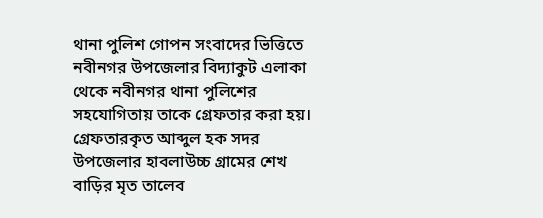থানা পুলিশ গোপন সংবাদের ভিত্তিতে নবীনগর উপজেলার বিদ্যাকুট এলাকা থেকে নবীনগর থানা পুলিশের সহযোগিতায় তাকে গ্রেফতার করা হয়। গ্রেফতারকৃত আব্দুল হক সদর উপজেলার হাবলাউচ্চ গ্রামের শেখ বাড়ির মৃত তালেব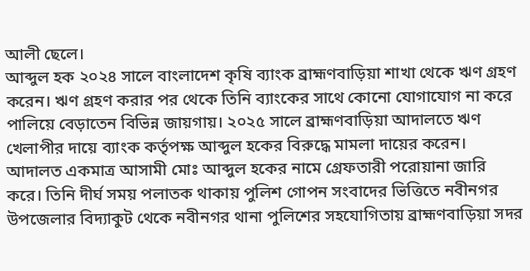আলী ছেলে।
আব্দুল হক ২০২৪ সালে বাংলাদেশ কৃষি ব্যাংক ব্রাহ্মণবাড়িয়া শাখা থেকে ঋণ গ্রহণ করেন। ঋণ গ্রহণ করার পর থেকে তিনি ব্যাংকের সাথে কোনো যোগাযোগ না করে পালিয়ে বেড়াতেন বিভিন্ন জায়গায়। ২০২৫ সালে ব্রাহ্মণবাড়িয়া আদালতে ঋণ খেলাপীর দায়ে ব্যাংক কর্তৃপক্ষ আব্দুল হকের বিরুদ্ধে মামলা দায়ের করেন।
আদালত একমাত্র আসামী মোঃ আব্দুল হকের নামে গ্রেফতারী পরোয়ানা জারি করে। তিনি দীর্ঘ সময় পলাতক থাকায় পুলিশ গোপন সংবাদের ভিত্তিতে নবীনগর উপজেলার বিদ্যাকুট থেকে নবীনগর থানা পুলিশের সহযোগিতায় ব্রাহ্মণবাড়িয়া সদর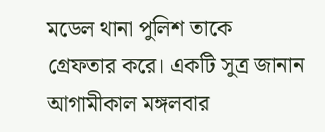মডেল থানা পুলিশ তাকে গ্রেফতার করে। একটি সুত্র জানান আগামীকাল মঙ্গলবার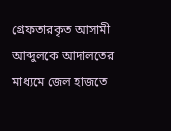গ্রেফতারকৃত আসামী আব্দুলকে আদালতের মাধ্যমে জেল হাজতে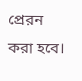প্রেরন করা হবে।